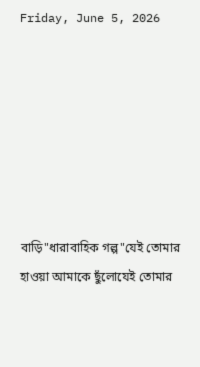Friday, June 5, 2026







বাড়ি"ধারাবাহিক গল্প"যেই তোমার হাওয়া আমাকে ছুঁলোযেই তোমার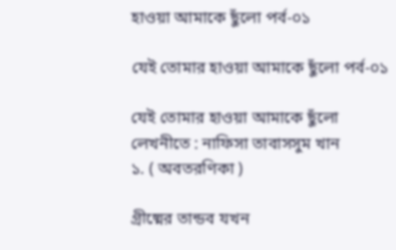হাওয়া আমাকে ছুঁলো পর্ব-০১

যেই তোমার হাওয়া আমাকে ছুঁলো পর্ব-০১

যেই তোমার হাওয়া আমাকে ছুঁলো
লেখনীতে : নাফিসা তাবাসসুম খান
১. ( অবতরণিকা )

গ্রীষ্মের তান্ডব যখন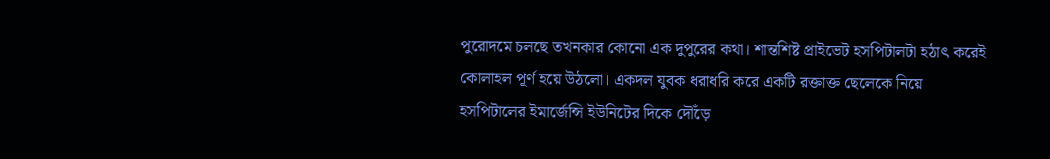পুরোদমে চলছে তখনকার কোনো এক দুপুরের কথা। শান্তশিষ্ট প্রাইভেট হসপিটালটা হঠাৎ করেই কোলাহল পূর্ণ হয়ে উঠলো। একদল যুবক ধরাধরি করে একটি রক্তাক্ত ছেলেকে নিয়ে হসপিটালের ইমার্জেন্সি ইউনিটের দিকে দৌঁড়ে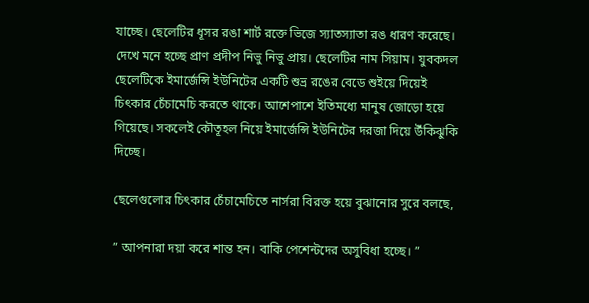যাচ্ছে। ছেলেটির ধূসর রঙা শার্ট রক্তে ভিজে স্যাতস্যাতা রঙ ধারণ করেছে। দেখে মনে হচ্ছে প্রাণ প্রদীপ নিভু নিভু প্রায়। ছেলেটির নাম সিয়াম। যুবকদল ছেলেটিকে ইমার্জেন্সি ইউনিটের একটি শুভ্র রঙের বেডে শুইয়ে দিয়েই চিৎকার চেঁচামেচি করতে থাকে। আশেপাশে ইতিমধ্যে মানুষ জোড়ো হয়ে গিয়েছে। সকলেই কৌতূহল নিয়ে ইমার্জেন্সি ইউনিটের দরজা দিয়ে উঁকিঝুকি দিচ্ছে।

ছেলেগুলোর চিৎকার চেঁচামেচিতে নার্সরা বিরক্ত হয়ে বুঝানোর সুরে বলছে,

” আপনারা দয়া করে শান্ত হন। বাকি পেশেন্টদের অসুবিধা হচ্ছে। ”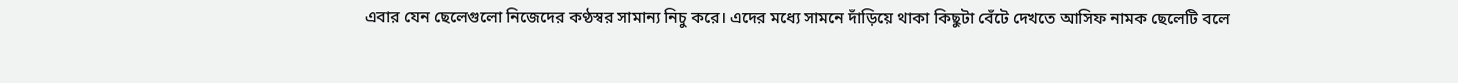এবার যেন ছেলেগুলো নিজেদের কণ্ঠস্বর সামান্য নিচু করে। এদের মধ্যে সামনে দাঁড়িয়ে থাকা কিছুটা বেঁটে দেখতে আসিফ নামক ছেলেটি বলে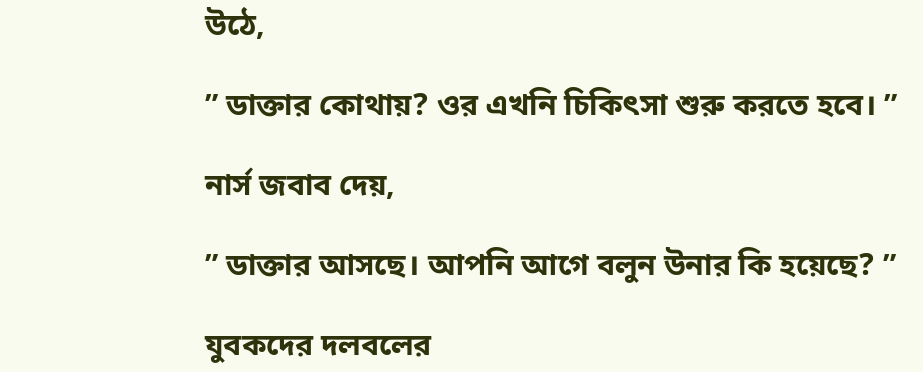উঠে,

” ডাক্তার কোথায়? ওর এখনি চিকিৎসা শুরু করতে হবে। ”

নার্স জবাব দেয়,

” ডাক্তার আসছে। আপনি আগে বলুন উনার কি হয়েছে? ”

যুবকদের দলবলের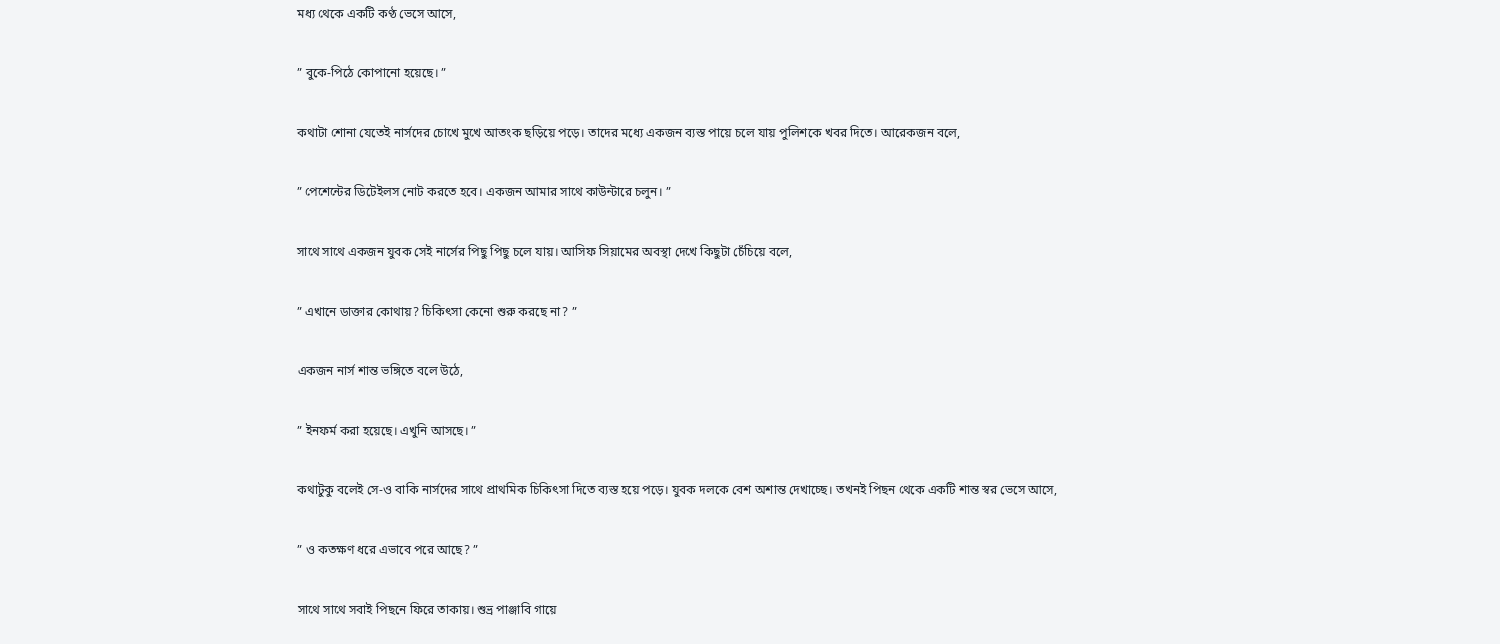মধ্য থেকে একটি কণ্ঠ ভেসে আসে,

” বুকে-পিঠে কোপানো হয়েছে। ”

কথাটা শোনা যেতেই নার্সদের চোখে মুখে আতংক ছড়িয়ে পড়ে। তাদের মধ্যে একজন ব্যস্ত পায়ে চলে যায় পুলিশকে খবর দিতে। আরেকজন বলে,

” পেশেন্টের ডিটেইলস নোট করতে হবে। একজন আমার সাথে কাউন্টারে চলুন। ”

সাথে সাথে একজন যুবক সেই নার্সের পিছু পিছু চলে যায়। আসিফ সিয়ামের অবস্থা দেখে কিছুটা চেঁচিয়ে বলে,

” এখানে ডাক্তার কোথায়? চিকিৎসা কেনো শুরু করছে না? ”

একজন নার্স শান্ত ভঙ্গিতে বলে উঠে,

” ইনফর্ম করা হয়েছে। এখুনি আসছে। ”

কথাটুকু বলেই সে-ও বাকি নার্সদের সাথে প্রাথমিক চিকিৎসা দিতে ব্যস্ত হয়ে পড়ে। যুবক দলকে বেশ অশান্ত দেখাচ্ছে। তখনই পিছন থেকে একটি শান্ত স্বর ভেসে আসে,

” ও কতক্ষণ ধরে এভাবে পরে আছে? ”

সাথে সাথে সবাই পিছনে ফিরে তাকায়। শুভ্র পাঞ্জাবি গায়ে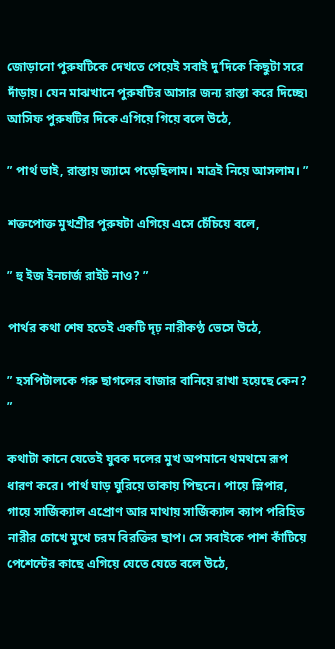জোড়ানো পুরুষটিকে দেখতে পেয়েই সবাই দু’দিকে কিছুটা সরে দাঁড়ায়। যেন মাঝখানে পুরুষটির আসার জন্য রাস্তা করে দিচ্ছে৷ আসিফ পুরুষটির দিকে এগিয়ে গিয়ে বলে উঠে,

” পার্থ ভাই, রাস্তায় জ্যামে পড়েছিলাম। মাত্রই নিয়ে আসলাম। ”

শক্তপোক্ত মুখশ্রীর পুরুষটা এগিয়ে এসে চেঁচিয়ে বলে,

” হু ইজ ইনচার্জ রাইট নাও? ”

পার্থর কথা শেষ হতেই একটি দৃঢ় নারীকণ্ঠ ভেসে উঠে,

” হসপিটালকে গরু ছাগলের বাজার বানিয়ে রাখা হয়েছে কেন? ”

কথাটা কানে যেতেই যুবক দলের মুখ অপমানে থমথমে রূপ ধারণ করে। পার্থ ঘাড় ঘুরিয়ে তাকায় পিছনে। পায়ে স্লিপার, গায়ে সার্জিক্যাল এপ্রোণ আর মাথায় সার্জিক্যাল ক্যাপ পরিহিত নারীর চোখে মুখে চরম বিরক্তির ছাপ। সে সবাইকে পাশ কাঁটিয়ে পেশেন্টের কাছে এগিয়ে যেতে যেতে বলে উঠে,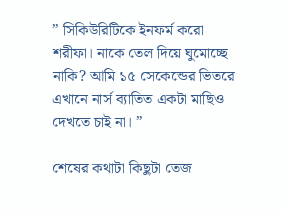” সিকিউরিটিকে ইনফর্ম করো শরীফা। নাকে তেল দিয়ে ঘুমোচ্ছে নাকি? আমি ১৫ সেকেন্ডের ভিতরে এখানে নার্স ব্যাতিত একটা মাছিও দেখতে চাই না। ”

শেষের কথাটা কিছুটা তেজ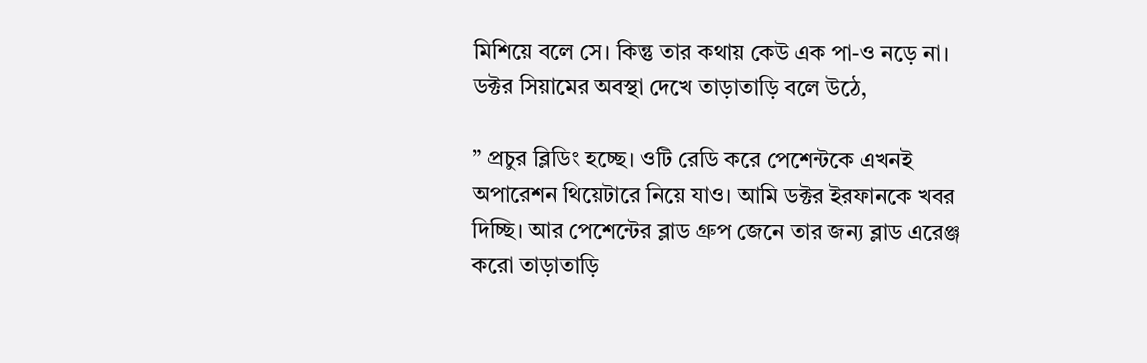মিশিয়ে বলে সে। কিন্তু তার কথায় কেউ এক পা-ও নড়ে না। ডক্টর সিয়ামের অবস্থা দেখে তাড়াতাড়ি বলে উঠে,

” প্রচুর ব্লিডিং হচ্ছে। ওটি রেডি করে পেশেন্টকে এখনই অপারেশন থিয়েটারে নিয়ে যাও। আমি ডক্টর ইরফানকে খবর দিচ্ছি। আর পেশেন্টের ব্লাড গ্রুপ জেনে তার জন্য ব্লাড এরেঞ্জ করো তাড়াতাড়ি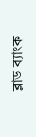ব্লাড ব্যাংক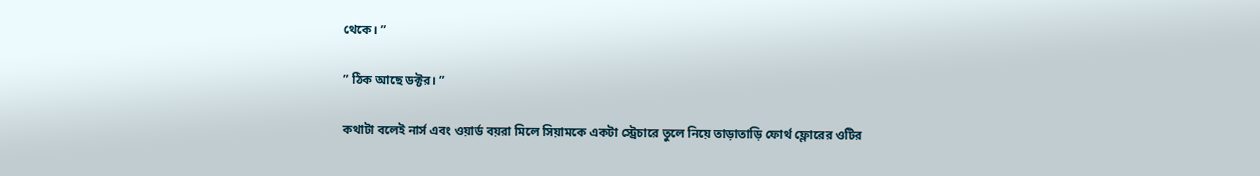থেকে। ”

” ঠিক আছে ডক্টর। ”

কথাটা বলেই নার্স এবং ওয়ার্ড বয়রা মিলে সিয়ামকে একটা স্ট্রেচারে তুলে নিয়ে তাড়াতাড়ি ফোর্থ ফ্লোরের ওটির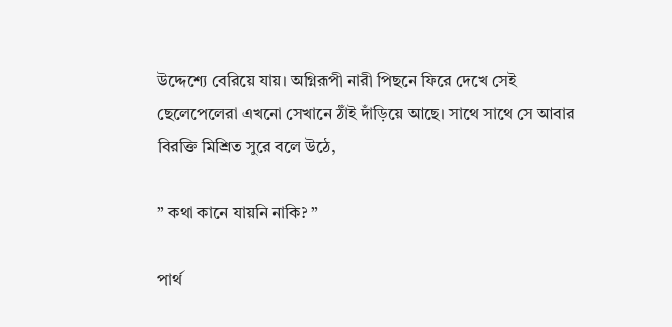উদ্দেশ্যে বেরিয়ে যায়। অগ্নিরূপী নারী পিছনে ফিরে দেখে সেই ছেলেপেলেরা এখনো সেখানে ঠাঁই দাঁড়িয়ে আছে। সাথে সাথে সে আবার বিরক্তি মিশ্রিত সুরে বলে উঠে,

” কথা কানে যায়নি নাকি? ”

পার্থ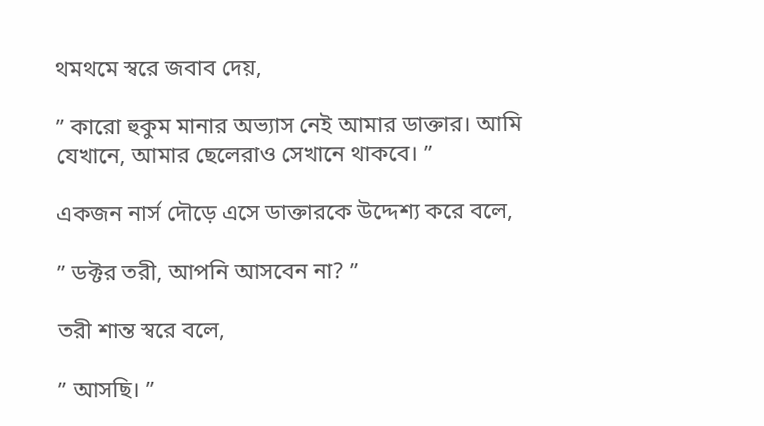থমথমে স্বরে জবাব দেয়,

” কারো হুকুম মানার অভ্যাস নেই আমার ডাক্তার। আমি যেখানে, আমার ছেলেরাও সেখানে থাকবে। ”

একজন নার্স দৌড়ে এসে ডাক্তারকে উদ্দেশ্য করে বলে,

” ডক্টর তরী, আপনি আসবেন না? ”

তরী শান্ত স্বরে বলে,

” আসছি। ”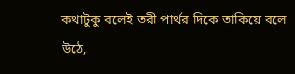কথাটুকু বলেই তরী পার্থর দিকে তাকিয়ে বলে উঠে,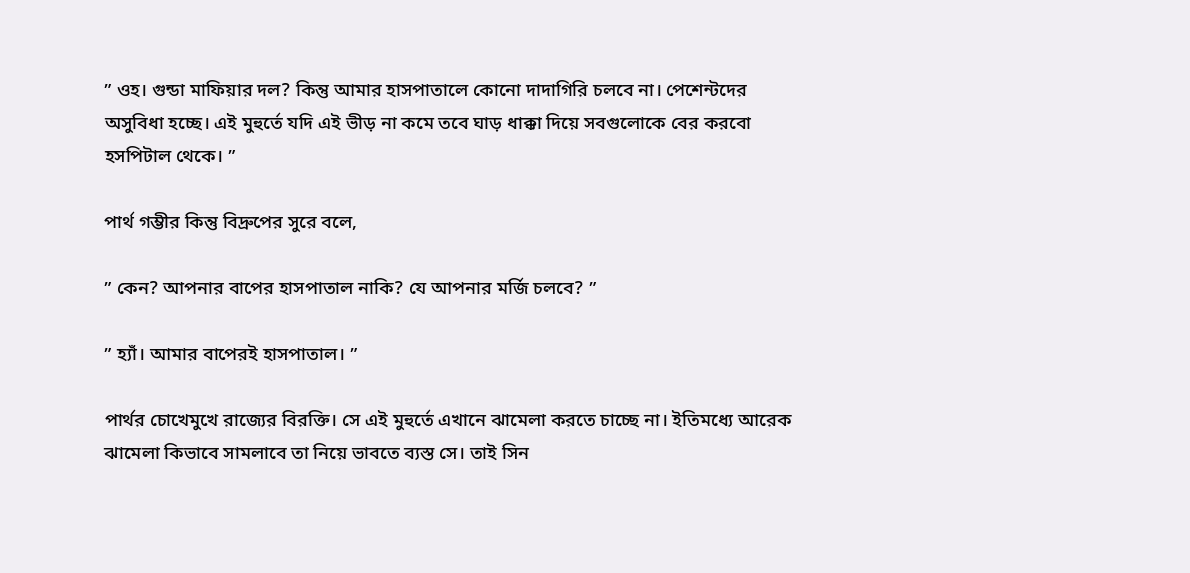” ওহ। গুন্ডা মাফিয়ার দল? কিন্তু আমার হাসপাতালে কোনো দাদাগিরি চলবে না। পেশেন্টদের অসুবিধা হচ্ছে। এই মুহুর্তে যদি এই ভীড় না কমে তবে ঘাড় ধাক্কা দিয়ে সবগুলোকে বের করবো হসপিটাল থেকে। ”

পার্থ গম্ভীর কিন্তু বিদ্রুপের সুরে বলে,

” কেন? আপনার বাপের হাসপাতাল নাকি? যে আপনার মর্জি চলবে? ”

” হ্যাঁ। আমার বাপেরই হাসপাতাল। ”

পার্থর চোখেমুখে রাজ্যের বিরক্তি। সে এই মুহুর্তে এখানে ঝামেলা করতে চাচ্ছে না। ইতিমধ্যে আরেক ঝামেলা কিভাবে সামলাবে তা নিয়ে ভাবতে ব্যস্ত সে। তাই সিন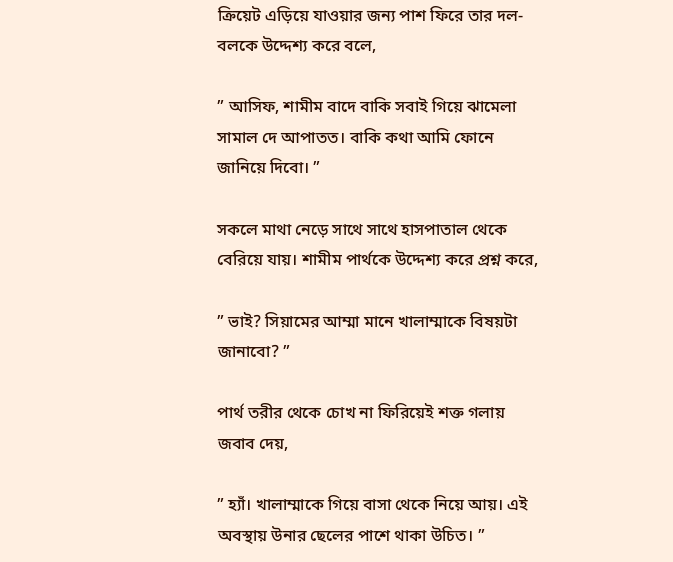ক্রিয়েট এড়িয়ে যাওয়ার জন্য পাশ ফিরে তার দল-বলকে উদ্দেশ্য করে বলে,

” আসিফ, শামীম বাদে বাকি সবাই গিয়ে ঝামেলা সামাল দে আপাতত। বাকি কথা আমি ফোনে জানিয়ে দিবো। ”

সকলে মাথা নেড়ে সাথে সাথে হাসপাতাল থেকে বেরিয়ে যায়। শামীম পার্থকে উদ্দেশ্য করে প্রশ্ন করে,

” ভাই? সিয়ামের আম্মা মানে খালাম্মাকে বিষয়টা জানাবো? ”

পার্থ তরীর থেকে চোখ না ফিরিয়েই শক্ত গলায় জবাব দেয়,

” হ্যাঁ। খালাম্মাকে গিয়ে বাসা থেকে নিয়ে আয়। এই অবস্থায় উনার ছেলের পাশে থাকা উচিত। ”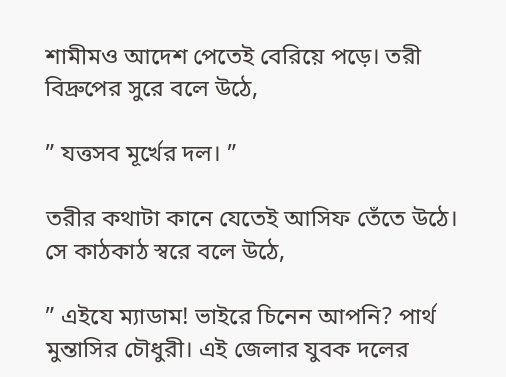শামীমও আদেশ পেতেই বেরিয়ে পড়ে। তরী বিদ্রুপের সুরে বলে উঠে,

” যত্তসব মূর্খের দল। ”

তরীর কথাটা কানে যেতেই আসিফ তেঁতে উঠে। সে কাঠকাঠ স্বরে বলে উঠে,

” এইযে ম্যাডাম! ভাইরে চিনেন আপনি? পার্থ মুন্তাসির চৌধুরী। এই জেলার যুবক দলের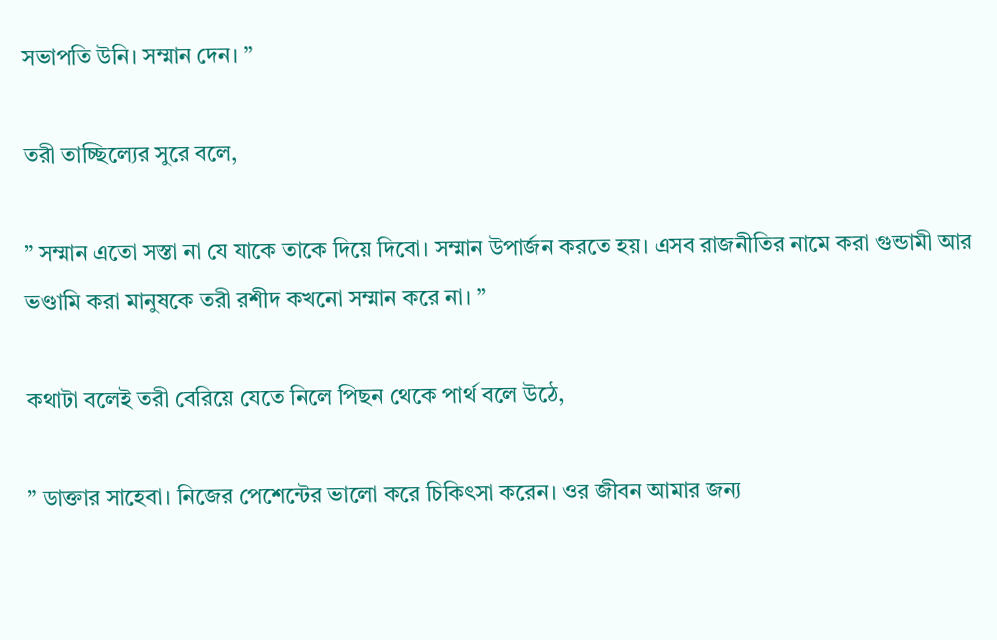সভাপতি উনি। সম্মান দেন। ”

তরী তাচ্ছিল্যের সুরে বলে,

” সম্মান এতো সস্তা না যে যাকে তাকে দিয়ে দিবো। সম্মান উপার্জন করতে হয়। এসব রাজনীতির নামে করা গুন্ডামী আর ভণ্ডামি করা মানুষকে তরী রশীদ কখনো সম্মান করে না। ”

কথাটা বলেই তরী বেরিয়ে যেতে নিলে পিছন থেকে পার্থ বলে উঠে,

” ডাক্তার সাহেবা। নিজের পেশেন্টের ভালো করে চিকিৎসা করেন। ওর জীবন আমার জন্য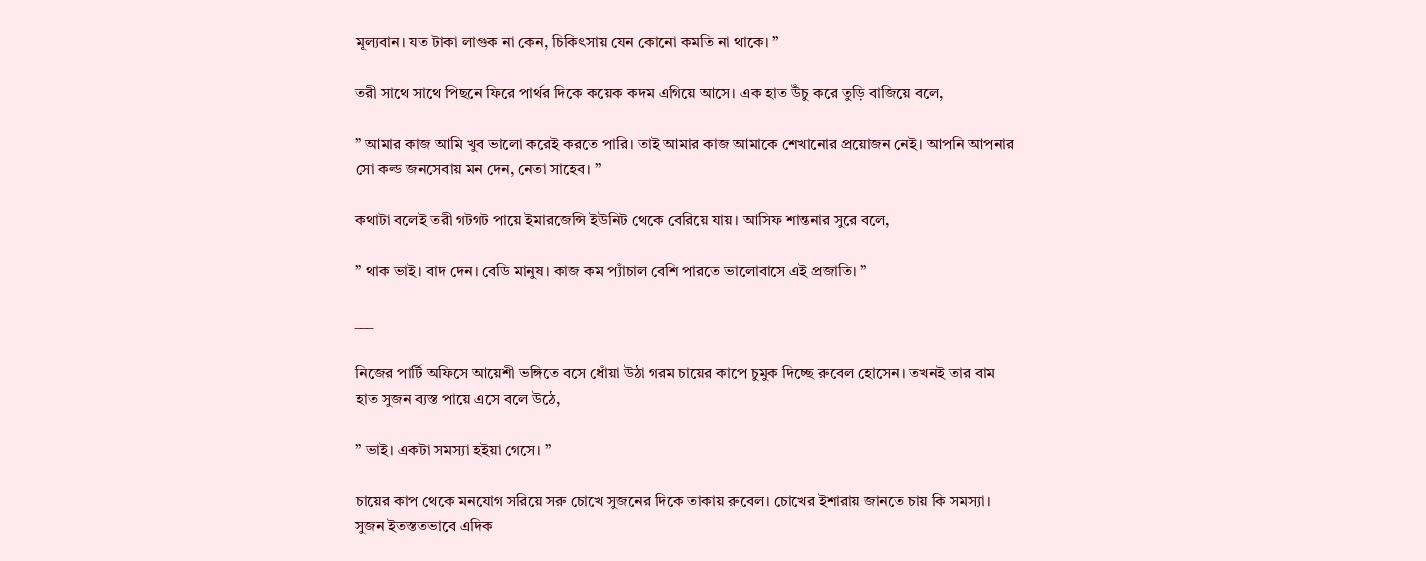মূল্যবান। যত টাকা লাগুক না কেন, চিকিৎসায় যেন কোনো কমতি না থাকে। ”

তরী সাথে সাথে পিছনে ফিরে পার্থর দিকে কয়েক কদম এগিয়ে আসে। এক হাত উঁচু করে তুড়ি বাজিয়ে বলে,

” আমার কাজ আমি খুব ভালো করেই করতে পারি। তাই আমার কাজ আমাকে শেখানোর প্রয়োজন নেই। আপনি আপনার সো কল্ড জনসেবায় মন দেন, নেতা সাহেব। ”

কথাটা বলেই তরী গটগট পায়ে ইমারজেন্সি ইউনিট থেকে বেরিয়ে যায়। আসিফ শান্তনার সুরে বলে,

” থাক ভাই। বাদ দেন। বেডি মানুষ। কাজ কম প্যাঁচাল বেশি পারতে ভালোবাসে এই প্রজাতি। ”

___

নিজের পার্টি অফিসে আয়েশী ভঙ্গিতে বসে ধোঁয়া উঠা গরম চায়ের কাপে চুমুক দিচ্ছে রুবেল হোসেন। তখনই তার বাম হাত সুজন ব্যস্ত পায়ে এসে বলে উঠে,

” ভাই। একটা সমস্যা হইয়া গেসে। ”

চায়ের কাপ থেকে মনযোগ সরিয়ে সরু চোখে সুজনের দিকে তাকায় রুবেল। চোখের ইশারায় জানতে চায় কি সমস্যা। সুজন ইতস্ততভাবে এদিক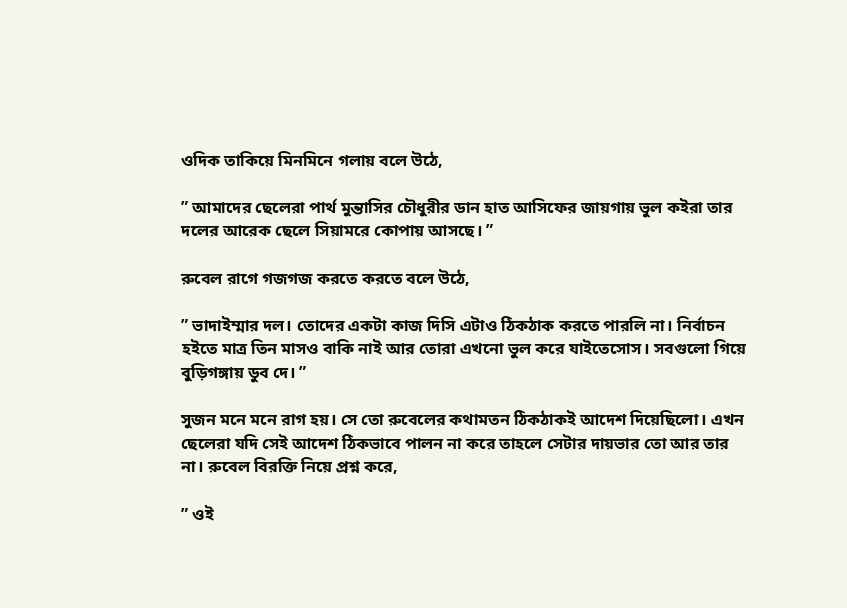ওদিক তাকিয়ে মিনমিনে গলায় বলে উঠে,

” আমাদের ছেলেরা পার্থ মুন্তাসির চৌধুরীর ডান হাত আসিফের জায়গায় ভুল কইরা তার দলের আরেক ছেলে সিয়ামরে কোপায় আসছে। ”

রুবেল রাগে গজগজ করতে করতে বলে উঠে,

” ভাদাইম্মার দল। তোদের একটা কাজ দিসি এটাও ঠিকঠাক করতে পারলি না। নির্বাচন হইতে মাত্র তিন মাসও বাকি নাই আর তোরা এখনো ভুল করে যাইতেসোস। সবগুলো গিয়ে বুড়িগঙ্গায় ডুব দে। ”

সুজন মনে মনে রাগ হয়। সে তো রুবেলের কথামতন ঠিকঠাকই আদেশ দিয়েছিলো। এখন ছেলেরা যদি সেই আদেশ ঠিকভাবে পালন না করে তাহলে সেটার দায়ভার তো আর তার না। রুবেল বিরক্তি নিয়ে প্রশ্ন করে,

” ওই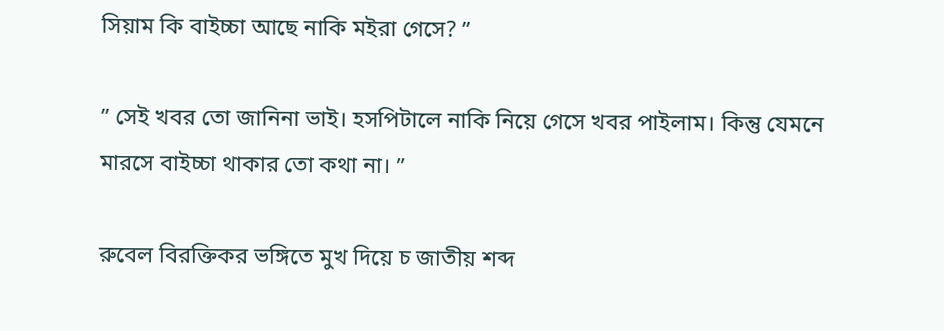সিয়াম কি বাইচ্চা আছে নাকি মইরা গেসে? ”

” সেই খবর তো জানিনা ভাই। হসপিটালে নাকি নিয়ে গেসে খবর পাইলাম। কিন্তু যেমনে মারসে বাইচ্চা থাকার তো কথা না। ”

রুবেল বিরক্তিকর ভঙ্গিতে মুখ দিয়ে চ জাতীয় শব্দ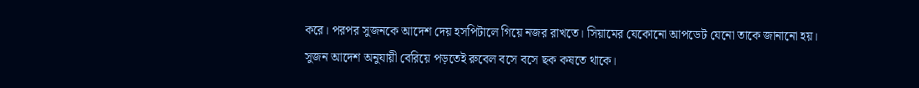করে। পরপর সুজনকে আদেশ দেয় হসপিটালে গিয়ে নজর রাখতে। সিয়ামের যেকোনো আপডেট যেনো তাকে জানানো হয়। সুজন আদেশ অনুযায়ী বেরিয়ে পড়তেই রুবেল বসে বসে ছক কষতে থাকে।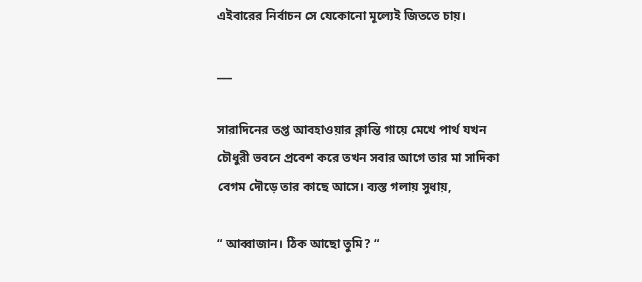এইবারের নির্বাচন সে যেকোনো মূল্যেই জিততে চায়।

___

সারাদিনের তপ্ত আবহাওয়ার ক্লান্তি গায়ে মেখে পার্থ যখন চৌধুরী ভবনে প্রবেশ করে তখন সবার আগে তার মা সাদিকা বেগম দৌড়ে তার কাছে আসে। ব্যস্ত গলায় সুধায়,

“ আব্বাজান। ঠিক আছো তুমি? “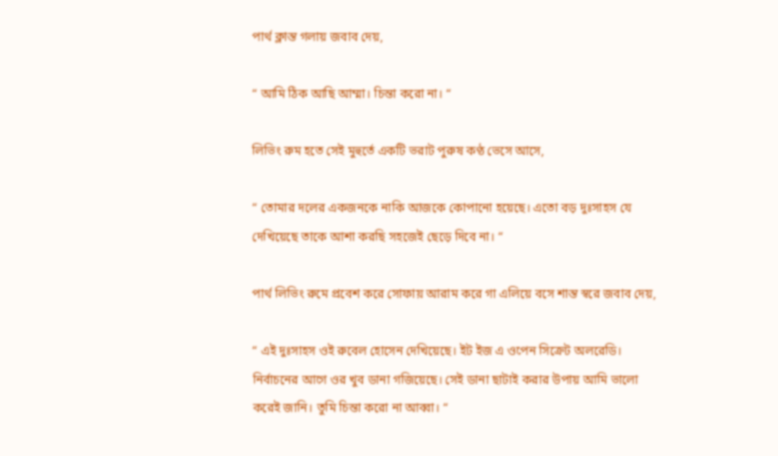পার্থ ক্লান্ত গলায় জবাব দেয়,

“ আমি ঠিক আছি আম্মা। চিন্তা করো না। “

লিভিং রুম হতে সেই মুহুর্তে একটি ভরাট পুরুষ কণ্ঠ ভেসে আসে,

“ তোমার দলের একজনকে নাকি আজকে কোপানো হয়েছে। এতো বড় দুঃসাহস যে দেখিয়েছে তাকে আশা করছি সহজেই ছেড়ে দিবে না। “

পার্থ লিভিং রুমে প্রবেশ করে সোফায় আরাম করে গা এলিয়ে বসে শান্ত স্বরে জবাব দেয়,

“ এই দুঃসাহস ওই রুবেল হোসেন দেখিয়েছে। ইট ইজ এ ওপেন সিক্রেট অলরেডি। নির্বাচনের আগে ওর খুব ডানা গজিয়েছে। সেই ডানা ছাটাই করার উপায় আমি ভালো করেই জানি। তুমি চিন্তা করো না আব্বা। “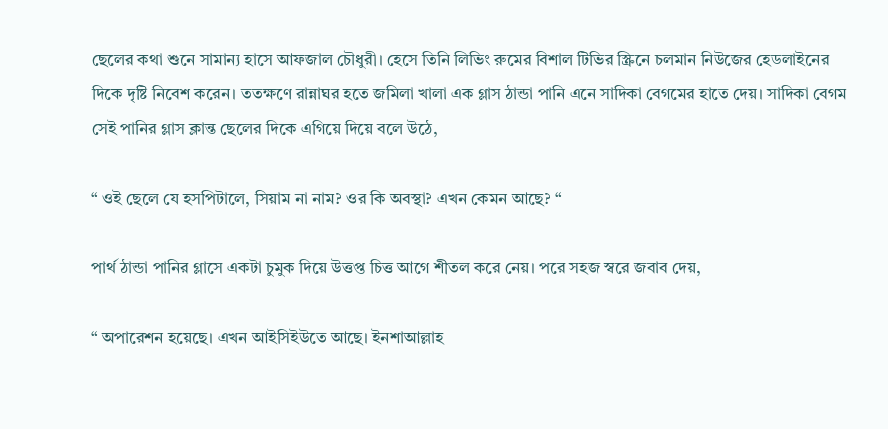ছেলের কথা শুনে সামান্য হাসে আফজাল চৌধুরী। হেসে তিনি লিভিং রুমের বিশাল টিভির স্ক্রিনে চলমান নিউজের হেডলাইনের দিকে দৃষ্টি নিবেশ করেন। ততক্ষণে রান্নাঘর হতে জমিলা খালা এক গ্লাস ঠান্ডা পানি এনে সাদিকা বেগমের হাতে দেয়। সাদিকা বেগম সেই পানির গ্লাস ক্লান্ত ছেলের দিকে এগিয়ে দিয়ে বলে উঠে,

“ ওই ছেলে যে হসপিটালে, সিয়াম না নাম? ওর কি অবস্থা? এখন কেমন আছে? “

পার্থ ঠান্ডা পানির গ্লাসে একটা চুমুক দিয়ে উত্তপ্ত চিত্ত আগে শীতল করে নেয়। পরে সহজ স্বরে জবাব দেয়,

“ অপারেশন হয়েছে। এখন আইসিইউতে আছে। ইনশাআল্লাহ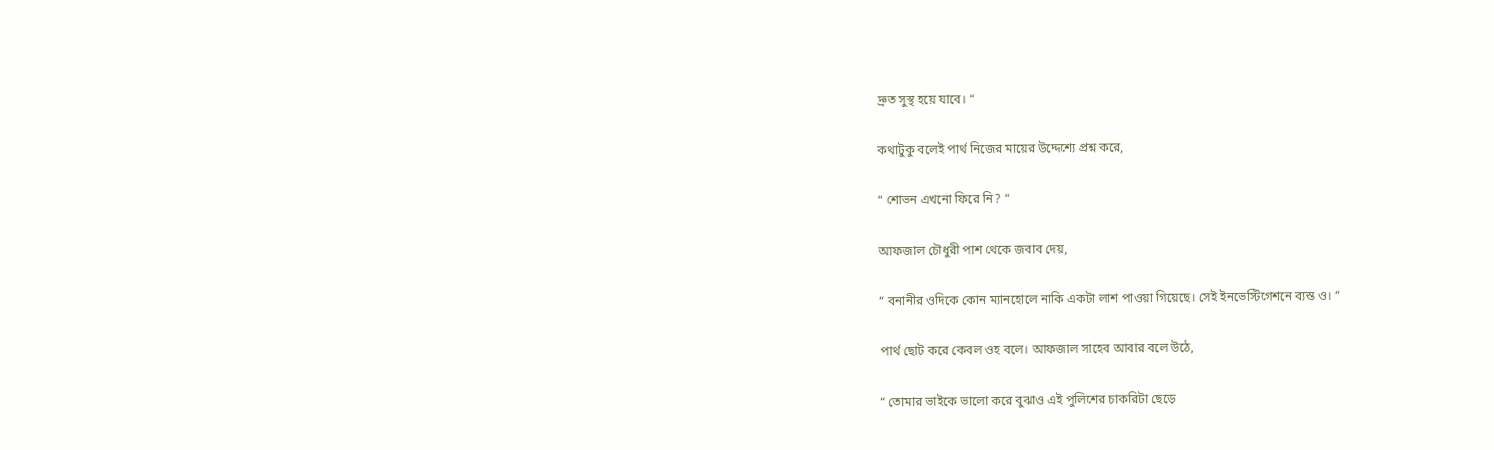দ্রুত সুস্থ হয়ে যাবে। “

কথাটুকু বলেই পার্থ নিজের মায়ের উদ্দেশ্যে প্রশ্ন করে,

“ শোভন এখনো ফিরে নি? “

আফজাল চৌধুরী পাশ থেকে জবাব দেয়,

“ বনানীর ওদিকে কোন ম্যানহোলে নাকি একটা লাশ পাওয়া গিয়েছে। সেই ইনভেস্টিগেশনে ব্যস্ত ও। “

পার্থ ছোট করে কেবল ওহ বলে। আফজাল সাহেব আবার বলে উঠে,

“ তোমার ভাইকে ভালো করে বুঝাও এই পুলিশের চাকরিটা ছেড়ে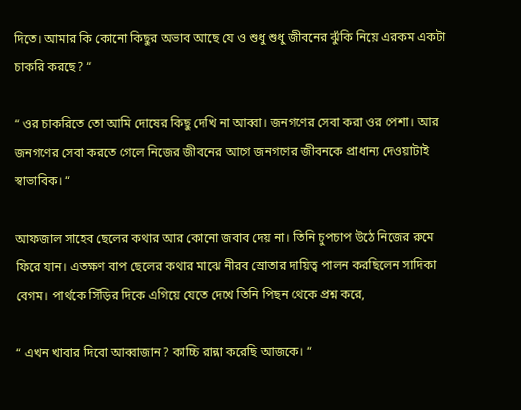দিতে। আমার কি কোনো কিছুর অভাব আছে যে ও শুধু শুধু জীবনের ঝুঁকি নিয়ে এরকম একটা চাকরি করছে? “

“ ওর চাকরিতে তো আমি দোষের কিছু দেখি না আব্বা। জনগণের সেবা করা ওর পেশা। আর জনগণের সেবা করতে গেলে নিজের জীবনের আগে জনগণের জীবনকে প্রাধান্য দেওয়াটাই স্বাভাবিক। “

আফজাল সাহেব ছেলের কথার আর কোনো জবাব দেয় না। তিনি চুপচাপ উঠে নিজের রুমে ফিরে যান। এতক্ষণ বাপ ছেলের কথার মাঝে নীরব স্রোতার দায়িত্ব পালন করছিলেন সাদিকা বেগম। পার্থকে সিঁড়ির দিকে এগিয়ে যেতে দেখে তিনি পিছন থেকে প্রশ্ন করে,

“ এখন খাবার দিবো আব্বাজান? কাচ্চি রান্না করেছি আজকে। “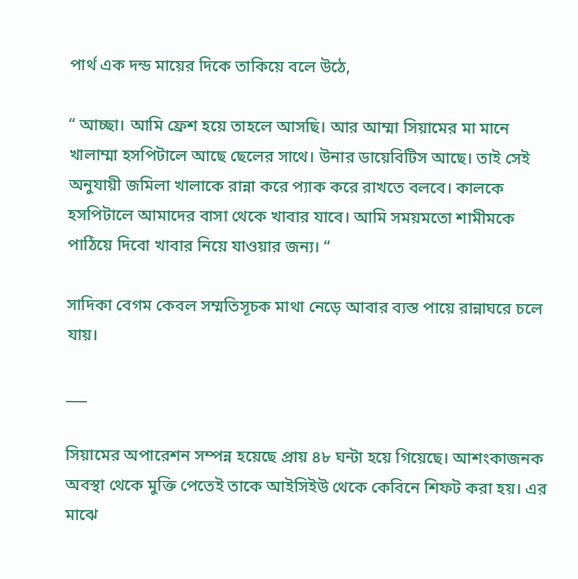পার্থ এক দন্ড মায়ের দিকে তাকিয়ে বলে উঠে,

“ আচ্ছা। আমি ফ্রেশ হয়ে তাহলে আসছি। আর আম্মা সিয়ামের মা মানে খালাম্মা হসপিটালে আছে ছেলের সাথে। উনার ডায়েবিটিস আছে। তাই সেই অনুযায়ী জমিলা খালাকে রান্না করে প্যাক করে রাখতে বলবে। কালকে হসপিটালে আমাদের বাসা থেকে খাবার যাবে। আমি সময়মতো শামীমকে পাঠিয়ে দিবো খাবার নিয়ে যাওয়ার জন্য। “

সাদিকা বেগম কেবল সম্মতিসূচক মাথা নেড়ে আবার ব্যস্ত পায়ে রান্নাঘরে চলে যায়।

___

সিয়ামের অপারেশন সম্পন্ন হয়েছে প্রায় ৪৮ ঘন্টা হয়ে গিয়েছে। আশংকাজনক অবস্থা থেকে মুক্তি পেতেই তাকে আইসিইউ থেকে কেবিনে শিফট করা হয়। এর মাঝে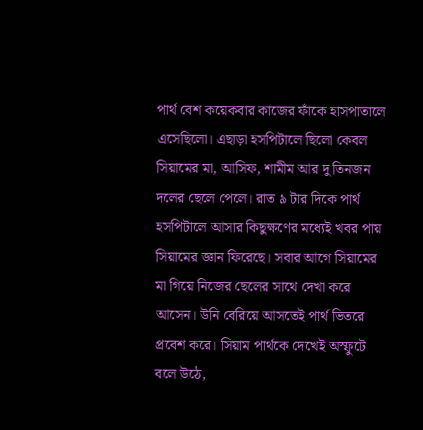পার্থ বেশ কয়েকবার কাজের ফাঁকে হাসপাতালে এসেছিলো। এছাড়া হসপিটালে ছিলো কেবল সিয়ামের মা, আসিফ, শামীম আর দু তিনজন দলের ছেলে পেলে। রাত ৯ টার দিকে পার্থ হসপিটালে আসার কিছুক্ষণের মধ্যেই খবর পায় সিয়ামের জ্ঞান ফিরেছে। সবার আগে সিয়ামের মা গিয়ে নিজের ছেলের সাথে দেখা করে আসেন। উনি বেরিয়ে আসতেই পার্থ ভিতরে প্রবেশ করে। সিয়াম পার্থকে দেখেই অস্ফুটে বলে উঠে,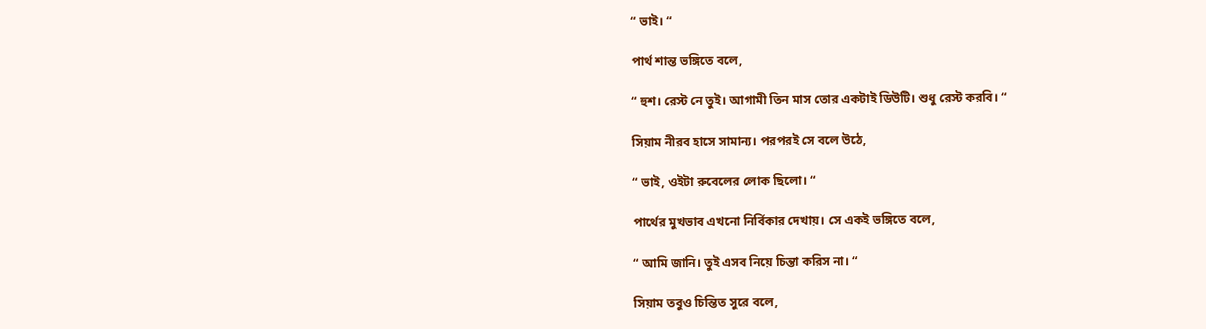“ ভাই। “

পার্থ শান্ত ভঙ্গিতে বলে,

“ হুশ। রেস্ট নে তুই। আগামী তিন মাস তোর একটাই ডিউটি। শুধু রেস্ট করবি। “

সিয়াম নীরব হাসে সামান্য। পরপরই সে বলে উঠে,

“ ভাই, ওইটা রুবেলের লোক ছিলো। “

পার্থের মুখভাব এখনো নির্বিকার দেখায়। সে একই ভঙ্গিতে বলে,

“ আমি জানি। তুই এসব নিয়ে চিন্তা করিস না। “

সিয়াম তবুও চিন্তিত সুরে বলে,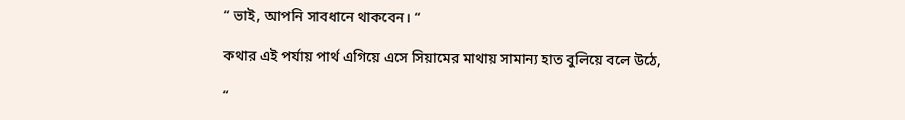“ ভাই, আপনি সাবধানে থাকবেন। “

কথার এই পর্যায় পার্থ এগিয়ে এসে সিয়ামের মাথায় সামান্য হাত বুলিয়ে বলে উঠে,

“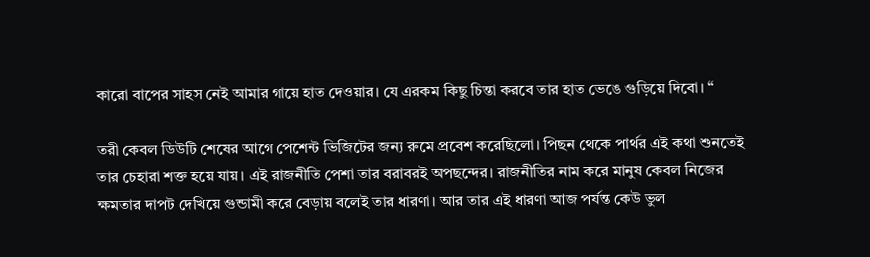কারো বাপের সাহস নেই আমার গায়ে হাত দেওয়ার। যে এরকম কিছু চিন্তা করবে তার হাত ভেঙে গুড়িয়ে দিবো। “

তরী কেবল ডিউটি শেষের আগে পেশেন্ট ভিজিটের জন্য রুমে প্রবেশ করেছিলো। পিছন থেকে পার্থর এই কথা শুনতেই তার চেহারা শক্ত হয়ে যায়। এই রাজনীতি পেশা তার বরাবরই অপছন্দের। রাজনীতির নাম করে মানুষ কেবল নিজের ক্ষমতার দাপট দেখিয়ে গুন্ডামী করে বেড়ায় বলেই তার ধারণা। আর তার এই ধারণা আজ পর্যন্ত কেউ ভুল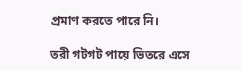প্রমাণ করতে পারে নি।

তরী গটগট পায়ে ভিতরে এসে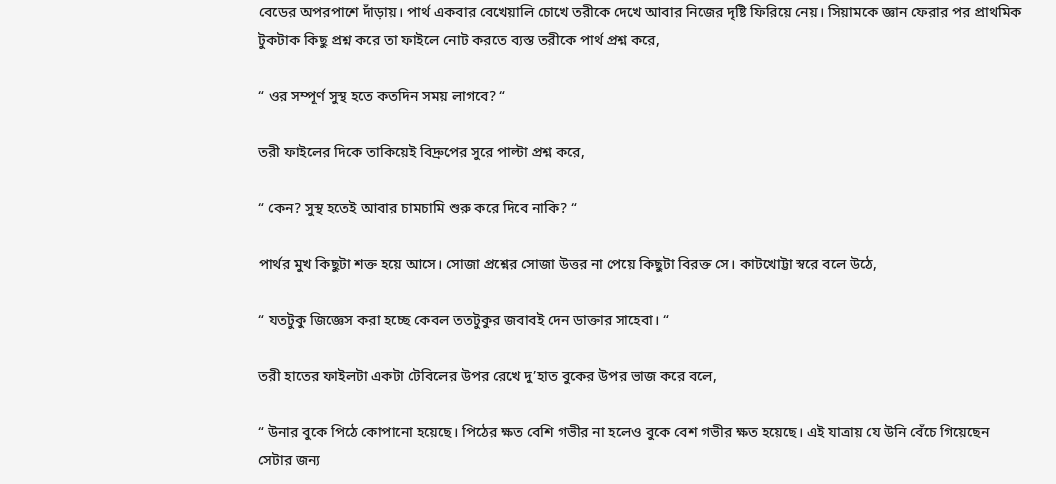বেডের অপরপাশে দাঁড়ায়। পার্থ একবার বেখেয়ালি চোখে তরীকে দেখে আবার নিজের দৃষ্টি ফিরিয়ে নেয়। সিয়ামকে জ্ঞান ফেরার পর প্রাথমিক টুকটাক কিছু প্রশ্ন করে তা ফাইলে নোট করতে ব্যস্ত তরীকে পার্থ প্রশ্ন করে,

“ ওর সম্পূর্ণ সুস্থ হতে কতদিন সময় লাগবে? “

তরী ফাইলের দিকে তাকিয়েই বিদ্রুপের সুরে পাল্টা প্রশ্ন করে,

“ কেন? সুস্থ হতেই আবার চামচামি শুরু করে দিবে নাকি? “

পার্থর মুখ কিছুটা শক্ত হয়ে আসে। সোজা প্রশ্নের সোজা উত্তর না পেয়ে কিছুটা বিরক্ত সে। কাটখোট্টা স্বরে বলে উঠে,

“ যতটুকু জিজ্ঞেস করা হচ্ছে কেবল ততটুকুর জবাবই দেন ডাক্তার সাহেবা। “

তরী হাতের ফাইলটা একটা টেবিলের উপর রেখে দু’হাত বুকের উপর ভাজ করে বলে,

“ উনার বুকে পিঠে কোপানো হয়েছে। পিঠের ক্ষত বেশি গভীর না হলেও বুকে বেশ গভীর ক্ষত হয়েছে। এই যাত্রায় যে উনি বেঁচে গিয়েছেন সেটার জন্য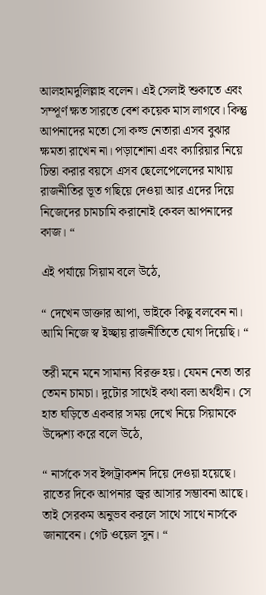আলহামদুলিল্লাহ বলেন। এই সেলাই শুকাতে এবং সম্পূর্ণ ক্ষত সারতে বেশ কয়েক মাস লাগবে। কিন্তু আপনাদের মতো সো কল্ড নেতারা এসব বুঝার ক্ষমতা রাখেন না। পড়াশোনা এবং ক্যারিয়ার নিয়ে চিন্তা করার বয়সে এসব ছেলেপেলেদের মাথায় রাজনীতির ভূত গছিয়ে দেওয়া আর এদের দিয়ে নিজেদের চামচামি করানোই কেবল আপনাদের কাজ। “

এই পর্যায়ে সিয়াম বলে উঠে,

“ দেখেন ডাক্তার আপা, ভাইকে কিছু বলবেন না। আমি নিজে স্ব ইচ্ছায় রাজনীতিতে যোগ দিয়েছি। “

তরী মনে মনে সামান্য বিরক্ত হয়। যেমন নেতা তার তেমন চামচা। দুটোর সাথেই কথা বলা অর্থহীন। সে হাত ঘড়িতে একবার সময় দেখে নিয়ে সিয়ামকে উদ্দেশ্য করে বলে উঠে,

“ নার্সকে সব ইন্সট্রাকশন দিয়ে দেওয়া হয়েছে। রাতের দিকে আপনার জ্বর আসার সম্ভাবনা আছে। তাই সেরকম অনুভব করলে সাথে সাথে নার্সকে জানাবেন। গেট ওয়েল সুন। “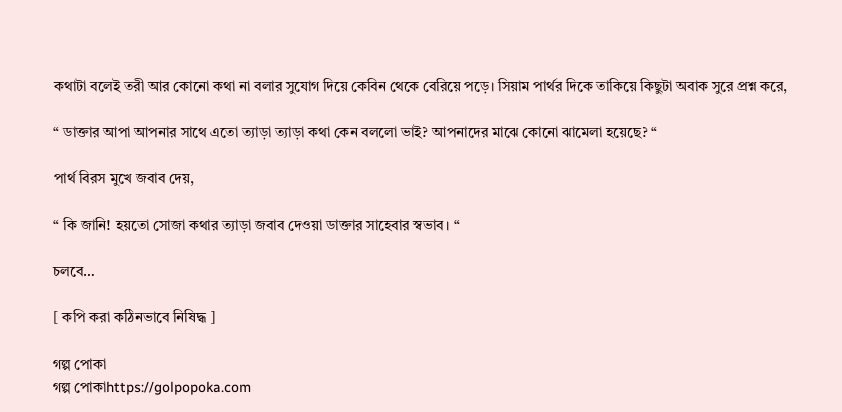কথাটা বলেই তরী আর কোনো কথা না বলার সুযোগ দিয়ে কেবিন থেকে বেরিয়ে পড়ে। সিয়াম পার্থর দিকে তাকিয়ে কিছুটা অবাক সুরে প্রশ্ন করে,

“ ডাক্তার আপা আপনার সাথে এতো ত্যাড়া ত্যাড়া কথা কেন বললো ভাই? আপনাদের মাঝে কোনো ঝামেলা হয়েছে? “

পার্থ বিরস মুখে জবাব দেয়,

“ কি জানি! হয়তো সোজা কথার ত্যাড়া জবাব দেওয়া ডাক্তার সাহেবার স্বভাব। “

চলবে…

[ কপি করা কঠিনভাবে নিষিদ্ধ ]

গল্প পোকা
গল্প পোকাhttps://golpopoka.com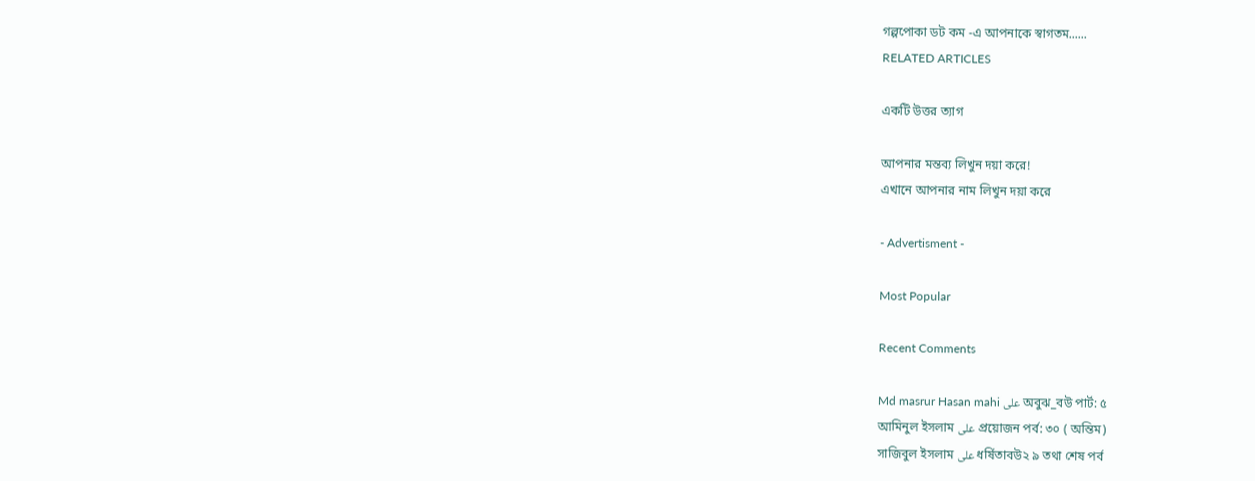গল্পপোকা ডট কম -এ আপনাকে স্বাগতম......
RELATED ARTICLES

একটি উত্তর ত্যাগ

আপনার মন্তব্য লিখুন দয়া করে!
এখানে আপনার নাম লিখুন দয়া করে

- Advertisment -

Most Popular

Recent Comments

Md masrur Hasan mahi على অবুঝ_বউ পার্ট: ৫
আমিনুল ইসলাম على প্রয়োজন পর্ব: ৩০ ( অন্তিম)
সাজিবুল ইসলাম على ধর্ষিতাবউ২ ৯ তথা শেষ পর্ব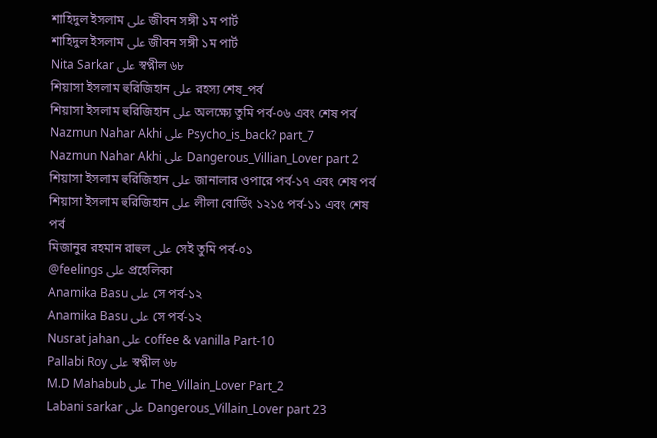শাহিদুল ইসলাম على জীবন সঙ্গী ১ম পার্ট
শাহিদুল ইসলাম على জীবন সঙ্গী ১ম পার্ট
Nita Sarkar على স্বপ্নীল ৬৮
শিয়াসা ইসলাম হুরিজিহান على রহস্য শেষ_পর্ব
শিয়াসা ইসলাম হুরিজিহান على অলক্ষ্যে তুমি পর্ব-০৬ এবং শেষ পর্ব
Nazmun Nahar Akhi على Psycho_is_back? part_7
Nazmun Nahar Akhi على Dangerous_Villian_Lover part 2
শিয়াসা ইসলাম হুরিজিহান على জানালার ওপারে পর্ব-১৭ এবং শেষ পর্ব
শিয়াসা ইসলাম হুরিজিহান على লীলা বোর্ডিং ১২১৫ পর্ব-১১ এবং শেষ পর্ব
মিজানুর রহমান রাহুল على সেই তুমি পর্ব-০১
@feelings على প্রহেলিকা
Anamika Basu على সে পর্ব-১২
Anamika Basu على সে পর্ব-১২
Nusrat jahan على coffee & vanilla Part-10
Pallabi Roy على স্বপ্নীল ৬৮
M.D Mahabub على The_Villain_Lover Part_2
Labani sarkar على Dangerous_Villain_Lover part 23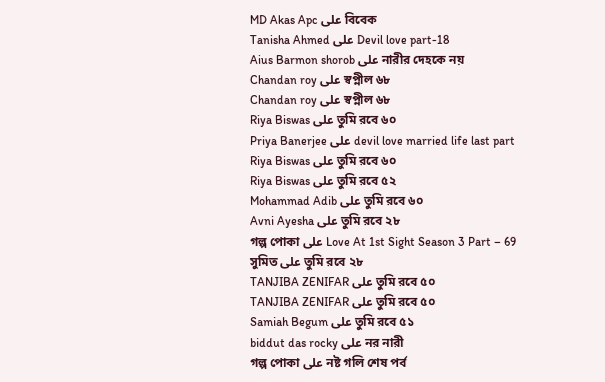MD Akas Apc على বিবেক
Tanisha Ahmed على Devil love part-18
Aius Barmon shorob على নারীর দেহকে নয়
Chandan roy على স্বপ্নীল ৬৮
Chandan roy على স্বপ্নীল ৬৮
Riya Biswas على তুমি রবে ৬০
Priya Banerjee على devil love married life last part
Riya Biswas على তুমি রবে ৬০
Riya Biswas على তুমি রবে ৫২
Mohammad Adib على তুমি রবে ৬০
Avni Ayesha على তুমি রবে ২৮
গল্প পোকা على Love At 1st Sight Season 3 Part – 69
সুমিত على তুমি রবে ২৮
TANJIBA ZENIFAR على তুমি রবে ৫০
TANJIBA ZENIFAR على তুমি রবে ৫০
Samiah Begum على তুমি রবে ৫১
biddut das rocky على নর নারী
গল্প পোকা على নষ্ট গলি শেষ পর্ব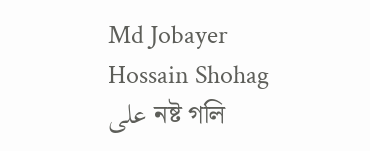Md Jobayer Hossain Shohag على নষ্ট গলি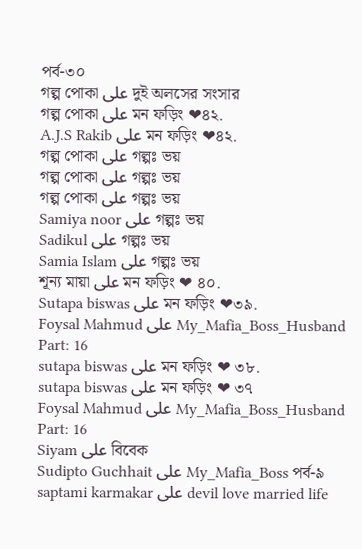পর্ব-৩০
গল্প পোকা على দুই অলসের সংসার
গল্প পোকা على মন ফড়িং ❤৪২.
A.J.S Rakib على মন ফড়িং ❤৪২.
গল্প পোকা على গল্পঃ ভয়
গল্প পোকা على গল্পঃ ভয়
গল্প পোকা على গল্পঃ ভয়
Samiya noor على গল্পঃ ভয়
Sadikul على গল্পঃ ভয়
Samia Islam على গল্পঃ ভয়
শূন্য মায়া على মন ফড়িং ❤ ৪০.
Sutapa biswas على মন ফড়িং ❤৩৯.
Foysal Mahmud على My_Mafia_Boss_Husband Part: 16
sutapa biswas على মন ফড়িং ❤ ৩৮.
sutapa biswas على মন ফড়িং ❤ ৩৭
Foysal Mahmud على My_Mafia_Boss_Husband Part: 16
Siyam على বিবেক
Sudipto Guchhait على My_Mafia_Boss পর্ব-৯
saptami karmakar على devil love married life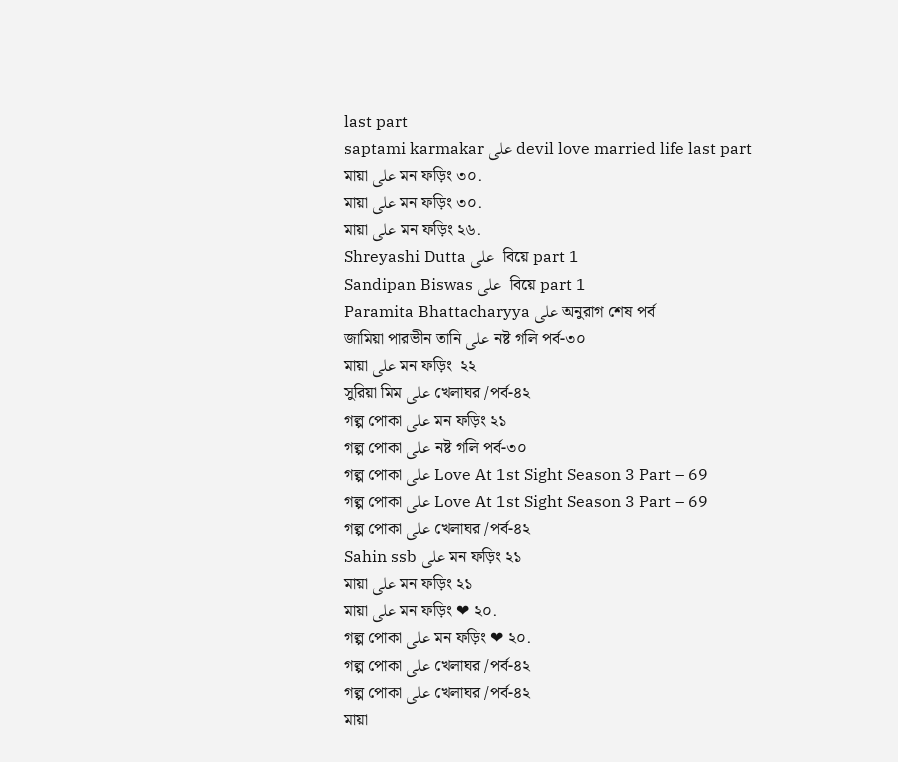last part
saptami karmakar على devil love married life last part
মায়া على মন ফড়িং ৩০.
মায়া على মন ফড়িং ৩০.
মায়া على মন ফড়িং ২৬.
Shreyashi Dutta على  বিয়ে part 1
Sandipan Biswas على  বিয়ে part 1
Paramita Bhattacharyya على অনুরাগ শেষ পর্ব
জামিয়া পারভীন তানি على নষ্ট গলি পর্ব-৩০
মায়া على মন ফড়িং  ২২
সুরিয়া মিম على খেলাঘর /পর্ব-৪২
গল্প পোকা على মন ফড়িং ২১
গল্প পোকা على নষ্ট গলি পর্ব-৩০
গল্প পোকা على Love At 1st Sight Season 3 Part – 69
গল্প পোকা على Love At 1st Sight Season 3 Part – 69
গল্প পোকা على খেলাঘর /পর্ব-৪২
Sahin ssb على মন ফড়িং ২১
মায়া على মন ফড়িং ২১
মায়া على মন ফড়িং ❤ ২০.
গল্প পোকা على মন ফড়িং ❤ ২০.
গল্প পোকা على খেলাঘর /পর্ব-৪২
গল্প পোকা على খেলাঘর /পর্ব-৪২
মায়া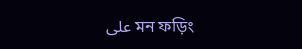على মন ফড়িং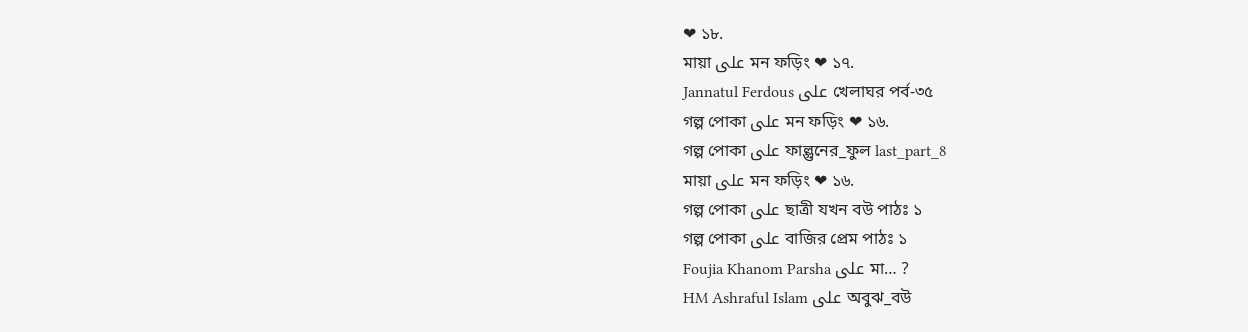❤ ১৮.
মায়া على মন ফড়িং ❤ ১৭.
Jannatul Ferdous على খেলাঘর পর্ব-৩৫
গল্প পোকা على মন ফড়িং ❤ ১৬.
গল্প পোকা على ফাল্গুনের_ফুল last_part_8
মায়া على মন ফড়িং ❤ ১৬.
গল্প পোকা على ছাত্রী যখন বউ পাঠঃ ১
গল্প পোকা على বাজির প্রেম পাঠঃ ১
Foujia Khanom Parsha على মা… ?
HM Ashraful Islam على অবুঝ_বউ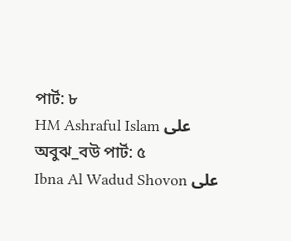পার্ট: ৮
HM Ashraful Islam على অবুঝ_বউ পার্ট: ৫
Ibna Al Wadud Shovon على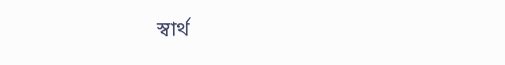স্বার্থ